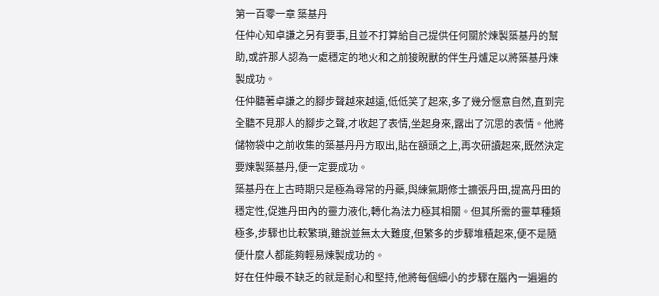第一百零一章 築基丹
任仲心知卓謙之另有要事,且並不打算給自己提供任何關於煉製築基丹的幫助,或許那人認為一處穩定的地火和之前狻睨獸的伴生丹爐足以將築基丹煉製成功。
任仲聽著卓謙之的腳步聲越來越遠,低低笑了起來,多了幾分愜意自然,直到完全聽不見那人的腳步之聲,才收起了表情,坐起身來,露出了沉思的表情。他將儲物袋中之前收集的築基丹丹方取出,貼在額頭之上,再次研讀起來,既然決定要煉製築基丹,便一定要成功。
築基丹在上古時期只是極為尋常的丹藥,與練氣期修士擴張丹田,提高丹田的穩定性,促進丹田內的靈力液化,轉化為法力極其相關。但其所需的靈草種類極多,步驟也比較繁瑣,雖說並無太大難度,但繁多的步驟堆積起來,便不是隨便什麼人都能夠輕易煉製成功的。
好在任仲最不缺乏的就是耐心和堅持,他將每個細小的步驟在腦內一遍遍的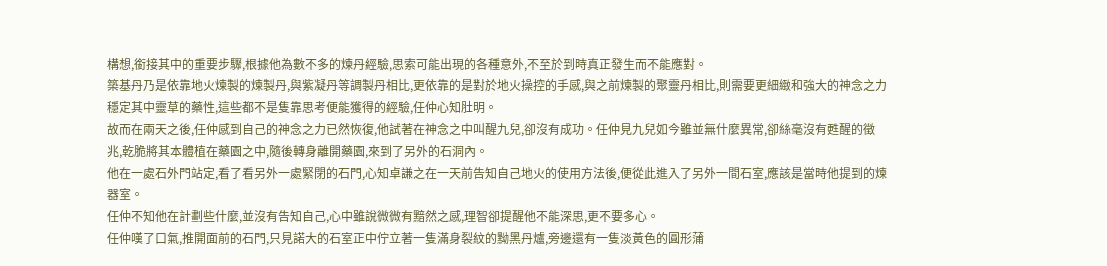構想,銜接其中的重要步驟,根據他為數不多的煉丹經驗,思索可能出現的各種意外,不至於到時真正發生而不能應對。
築基丹乃是依靠地火煉製的煉製丹,與紫凝丹等調製丹相比,更依靠的是對於地火操控的手感,與之前煉製的聚靈丹相比,則需要更細緻和強大的神念之力穩定其中靈草的藥性,這些都不是隻靠思考便能獲得的經驗,任仲心知肚明。
故而在兩天之後,任仲感到自己的神念之力已然恢復,他試著在神念之中叫醒九兒,卻沒有成功。任仲見九兒如今雖並無什麼異常,卻絲毫沒有甦醒的徵兆,乾脆將其本體植在藥園之中,隨後轉身離開藥園,來到了另外的石洞內。
他在一處石外門站定,看了看另外一處緊閉的石門,心知卓謙之在一天前告知自己地火的使用方法後,便從此進入了另外一間石室,應該是當時他提到的煉器室。
任仲不知他在計劃些什麼,並沒有告知自己,心中雖說微微有黯然之感,理智卻提醒他不能深思,更不要多心。
任仲嘆了口氣,推開面前的石門,只見諾大的石室正中佇立著一隻滿身裂紋的黝黑丹爐,旁邊還有一隻淡黃色的圓形蒲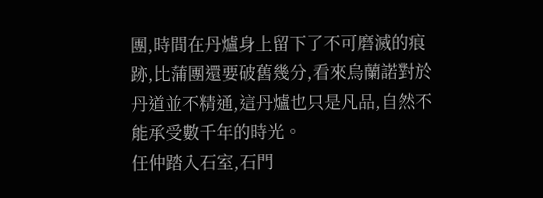團,時間在丹爐身上留下了不可磨滅的痕跡,比蒲團還要破舊幾分,看來烏蘭諾對於丹道並不精通,這丹爐也只是凡品,自然不能承受數千年的時光。
任仲踏入石室,石門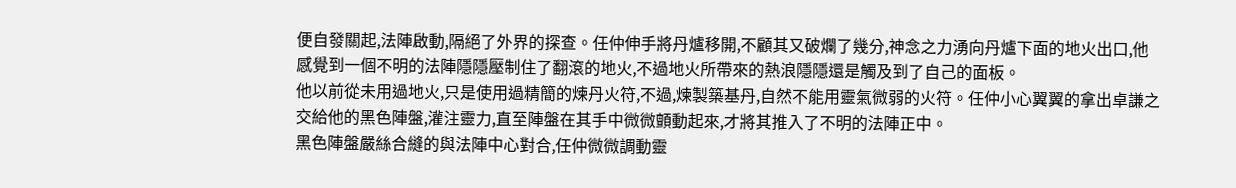便自發關起,法陣啟動,隔絕了外界的探查。任仲伸手將丹爐移開,不顧其又破爛了幾分,神念之力湧向丹爐下面的地火出口,他感覺到一個不明的法陣隱隱壓制住了翻滾的地火,不過地火所帶來的熱浪隱隱還是觸及到了自己的面板。
他以前從未用過地火,只是使用過精簡的煉丹火符,不過,煉製築基丹,自然不能用靈氣微弱的火符。任仲小心翼翼的拿出卓謙之交給他的黑色陣盤,灌注靈力,直至陣盤在其手中微微顫動起來,才將其推入了不明的法陣正中。
黑色陣盤嚴絲合縫的與法陣中心對合,任仲微微調動靈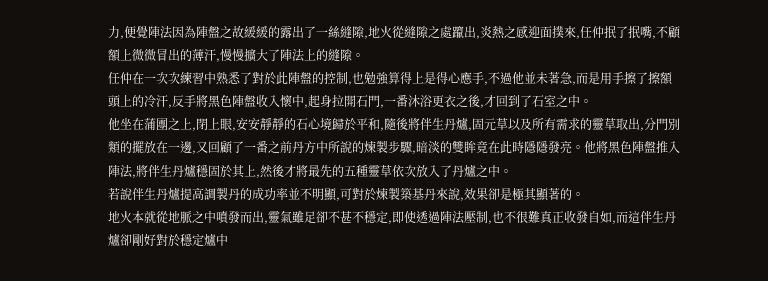力,便覺陣法因為陣盤之故緩緩的露出了一絲縫隙,地火從縫隙之處躥出,炎熱之感迎面撲來,任仲抿了抿嘴,不顧額上微微冒出的薄汗,慢慢擴大了陣法上的縫隙。
任仲在一次次練習中熟悉了對於此陣盤的控制,也勉強算得上是得心應手,不過他並未著急,而是用手擦了擦額頭上的冷汗,反手將黑色陣盤收入懷中,起身拉開石門,一番沐浴更衣之後,才回到了石室之中。
他坐在蒲團之上,閉上眼,安安靜靜的石心境歸於平和,隨後將伴生丹爐,固元草以及所有需求的靈草取出,分門別類的擺放在一邊,又回顧了一番之前丹方中所說的煉製步驟,暗淡的雙眸竟在此時隱隱發亮。他將黑色陣盤推入陣法,將伴生丹爐穩固於其上,然後才將最先的五種靈草依次放入了丹爐之中。
若說伴生丹爐提高調製丹的成功率並不明顯,可對於煉製築基丹來說,效果卻是極其顯著的。
地火本就從地脈之中噴發而出,靈氣雖足卻不甚不穩定,即使透過陣法壓制,也不很難真正收發自如,而這伴生丹爐卻剛好對於穩定爐中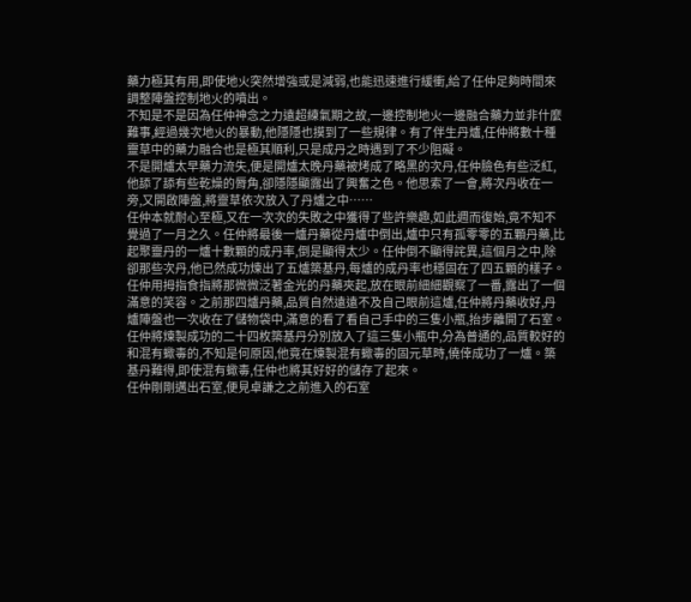藥力極其有用,即使地火突然增強或是減弱,也能迅速進行緩衝,給了任仲足夠時間來調整陣盤控制地火的噴出。
不知是不是因為任仲神念之力遠超練氣期之故,一邊控制地火一邊融合藥力並非什麼難事,經過幾次地火的暴動,他隱隱也摸到了一些規律。有了伴生丹爐,任仲將數十種靈草中的藥力融合也是極其順利,只是成丹之時遇到了不少阻礙。
不是開爐太早藥力流失,便是開爐太晚丹藥被烤成了略黑的次丹,任仲臉色有些泛紅,他舔了舔有些乾燥的脣角,卻隱隱顯露出了興奮之色。他思索了一會,將次丹收在一旁,又開啟陣盤,將靈草依次放入了丹爐之中……
任仲本就耐心至極,又在一次次的失敗之中獲得了些許樂趣,如此週而復始,竟不知不覺過了一月之久。任仲將最後一爐丹藥從丹爐中倒出,爐中只有孤零零的五顆丹藥,比起聚靈丹的一爐十數顆的成丹率,倒是顯得太少。任仲倒不顯得詫異,這個月之中,除卻那些次丹,他已然成功煉出了五爐築基丹,每爐的成丹率也穩固在了四五顆的樣子。
任仲用拇指食指將那微微泛著金光的丹藥夾起,放在眼前細細觀察了一番,露出了一個滿意的笑容。之前那四爐丹藥,品質自然遠遠不及自己眼前這爐,任仲將丹藥收好,丹爐陣盤也一次收在了儲物袋中,滿意的看了看自己手中的三隻小瓶,抬步離開了石室。
任仲將煉製成功的二十四枚築基丹分別放入了這三隻小瓶中,分為普通的,品質較好的和混有蠍毒的,不知是何原因,他竟在煉製混有蠍毒的固元草時,僥倖成功了一爐。築基丹難得,即使混有蠍毒,任仲也將其好好的儲存了起來。
任仲剛剛邁出石室,便見卓謙之之前進入的石室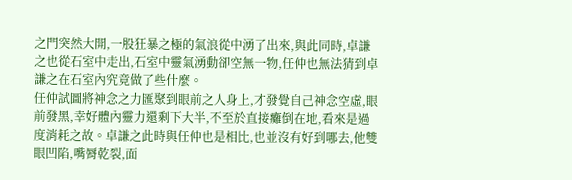之門突然大開,一股狂暴之極的氣浪從中湧了出來,與此同時,卓謙之也從石室中走出,石室中靈氣湧動卻空無一物,任仲也無法猜到卓謙之在石室內究竟做了些什麼。
任仲試圖將神念之力匯聚到眼前之人身上,才發覺自己神念空虛,眼前發黑,幸好體內靈力還剩下大半,不至於直接癱倒在地,看來是過度消耗之故。卓謙之此時與任仲也是相比,也並沒有好到哪去,他雙眼凹陷,嘴脣乾裂,面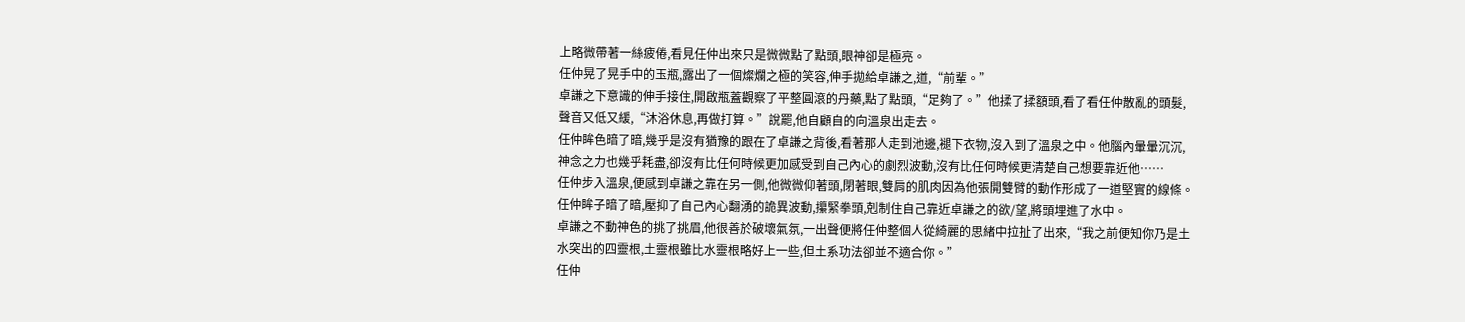上略微帶著一絲疲倦,看見任仲出來只是微微點了點頭,眼神卻是極亮。
任仲晃了晃手中的玉瓶,露出了一個燦爛之極的笑容,伸手拋給卓謙之,道,“前輩。”
卓謙之下意識的伸手接住,開啟瓶蓋觀察了平整圓滾的丹藥,點了點頭,“足夠了。”他揉了揉額頭,看了看任仲散亂的頭髮,聲音又低又緩,“沐浴休息,再做打算。”說罷,他自顧自的向溫泉出走去。
任仲眸色暗了暗,幾乎是沒有猶豫的跟在了卓謙之背後,看著那人走到池邊,褪下衣物,沒入到了溫泉之中。他腦內暈暈沉沉,神念之力也幾乎耗盡,卻沒有比任何時候更加感受到自己內心的劇烈波動,沒有比任何時候更清楚自己想要靠近他……
任仲步入溫泉,便感到卓謙之靠在另一側,他微微仰著頭,閉著眼,雙肩的肌肉因為他張開雙臂的動作形成了一道堅實的線條。任仲眸子暗了暗,壓抑了自己內心翻湧的詭異波動,攥緊拳頭,剋制住自己靠近卓謙之的欲/望,將頭埋進了水中。
卓謙之不動神色的挑了挑眉,他很善於破壞氣氛,一出聲便將任仲整個人從綺麗的思緒中拉扯了出來,“我之前便知你乃是土水突出的四靈根,土靈根雖比水靈根略好上一些,但土系功法卻並不適合你。”
任仲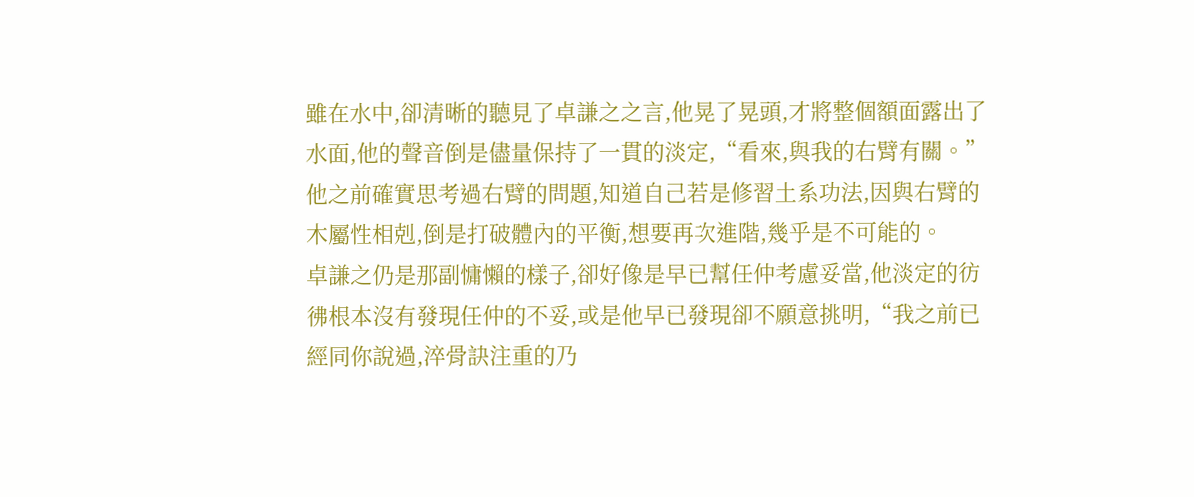雖在水中,卻清晰的聽見了卓謙之之言,他晃了晃頭,才將整個額面露出了水面,他的聲音倒是儘量保持了一貫的淡定,“看來,與我的右臂有關。”他之前確實思考過右臂的問題,知道自己若是修習土系功法,因與右臂的木屬性相剋,倒是打破體內的平衡,想要再次進階,幾乎是不可能的。
卓謙之仍是那副慵懶的樣子,卻好像是早已幫任仲考慮妥當,他淡定的彷彿根本沒有發現任仲的不妥,或是他早已發現卻不願意挑明,“我之前已經同你說過,淬骨訣注重的乃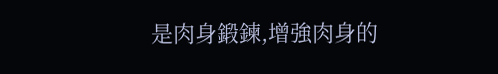是肉身鍛鍊,增強肉身的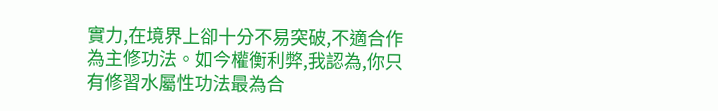實力,在境界上卻十分不易突破,不適合作為主修功法。如今權衡利弊,我認為,你只有修習水屬性功法最為合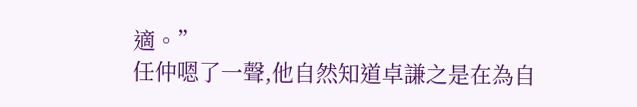適。”
任仲嗯了一聲,他自然知道卓謙之是在為自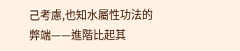己考慮,也知水屬性功法的弊端——進階比起其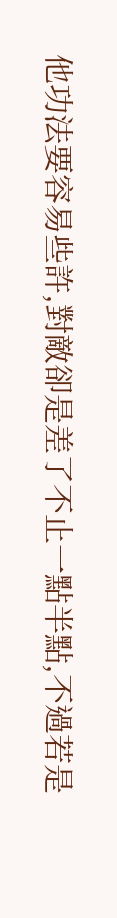他功法要容易些許,對敵卻是差了不止一點半點,不過若是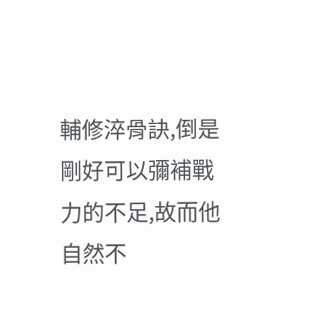輔修淬骨訣,倒是剛好可以彌補戰力的不足,故而他自然不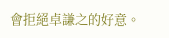會拒絕卓謙之的好意。